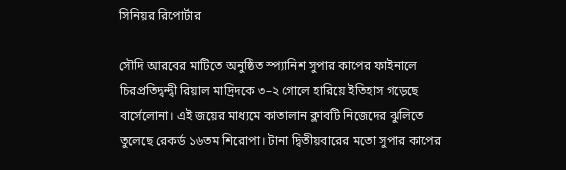সিনিয়র রিপোর্টার

সৌদি আরবের মাটিতে অনুষ্ঠিত স্প্যানিশ সুপার কাপের ফাইনালে চিরপ্রতিদ্বন্দ্বী রিয়াল মাদ্রিদকে ৩–২ গোলে হারিয়ে ইতিহাস গড়েছে বার্সেলোনা। এই জয়ের মাধ্যমে কাতালান ক্লাবটি নিজেদের ঝুলিতে তুলেছে রেকর্ড ১৬তম শিরোপা। টানা দ্বিতীয়বারের মতো সুপার কাপের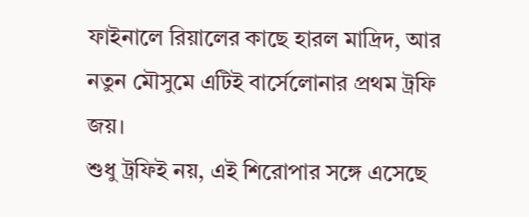ফাইনালে রিয়ালের কাছে হারল মাদ্রিদ, আর নতুন মৌসুমে এটিই বার্সেলোনার প্রথম ট্রফি জয়।
শুধু ট্রফিই নয়, এই শিরোপার সঙ্গে এসেছে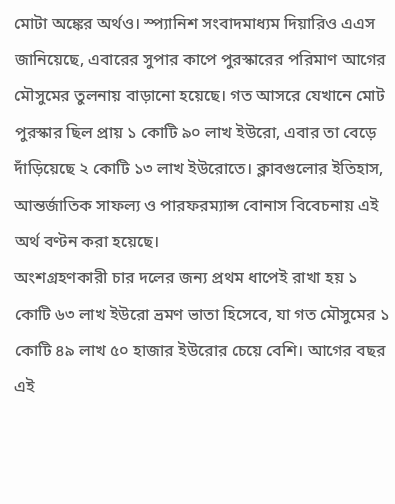মোটা অঙ্কের অর্থও। স্প্যানিশ সংবাদমাধ্যম দিয়ারিও এএস জানিয়েছে, এবারের সুপার কাপে পুরস্কারের পরিমাণ আগের মৌসুমের তুলনায় বাড়ানো হয়েছে। গত আসরে যেখানে মোট পুরস্কার ছিল প্রায় ১ কোটি ৯০ লাখ ইউরো, এবার তা বেড়ে দাঁড়িয়েছে ২ কোটি ১৩ লাখ ইউরোতে। ক্লাবগুলোর ইতিহাস, আন্তর্জাতিক সাফল্য ও পারফরম্যান্স বোনাস বিবেচনায় এই অর্থ বণ্টন করা হয়েছে।
অংশগ্রহণকারী চার দলের জন্য প্রথম ধাপেই রাখা হয় ১ কোটি ৬৩ লাখ ইউরো ভ্রমণ ভাতা হিসেবে, যা গত মৌসুমের ১ কোটি ৪৯ লাখ ৫০ হাজার ইউরোর চেয়ে বেশি। আগের বছর এই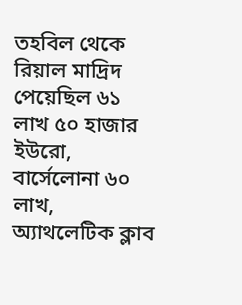তহবিল থেকে রিয়াল মাদ্রিদ পেয়েছিল ৬১ লাখ ৫০ হাজার ইউরো, বার্সেলোনা ৬০ লাখ, অ্যাথলেটিক ক্লাব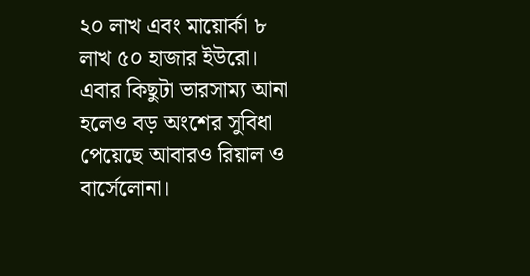২০ লাখ এবং মায়োর্কা ৮ লাখ ৫০ হাজার ইউরো। এবার কিছুটা ভারসাম্য আনা হলেও বড় অংশের সুবিধা পেয়েছে আবারও রিয়াল ও বার্সেলোনা।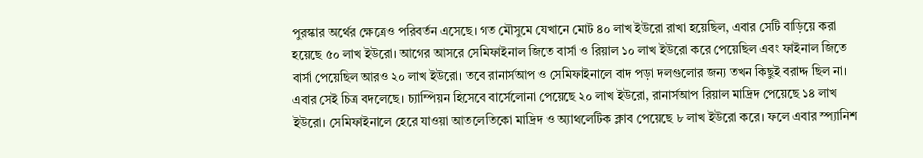পুরস্কার অর্থের ক্ষেত্রেও পরিবর্তন এসেছে। গত মৌসুমে যেখানে মোট ৪০ লাখ ইউরো রাখা হয়েছিল, এবার সেটি বাড়িয়ে করা হয়েছে ৫০ লাখ ইউরো। আগের আসরে সেমিফাইনাল জিতে বার্সা ও রিয়াল ১০ লাখ ইউরো করে পেয়েছিল এবং ফাইনাল জিতে বার্সা পেয়েছিল আরও ২০ লাখ ইউরো। তবে রানার্সআপ ও সেমিফাইনালে বাদ পড়া দলগুলোর জন্য তখন কিছুই বরাদ্দ ছিল না।
এবার সেই চিত্র বদলেছে। চ্যাম্পিয়ন হিসেবে বার্সেলোনা পেয়েছে ২০ লাখ ইউরো, রানার্সআপ রিয়াল মাদ্রিদ পেয়েছে ১৪ লাখ ইউরো। সেমিফাইনালে হেরে যাওয়া আতলেতিকো মাদ্রিদ ও অ্যাথলেটিক ক্লাব পেয়েছে ৮ লাখ ইউরো করে। ফলে এবার স্প্যানিশ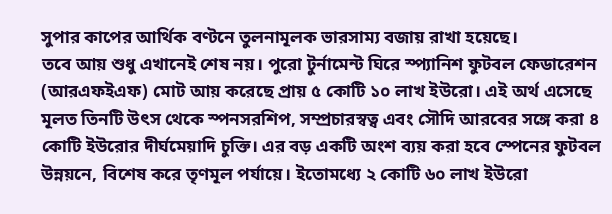সুপার কাপের আর্থিক বণ্টনে তুলনামূলক ভারসাম্য বজায় রাখা হয়েছে।
তবে আয় শুধু এখানেই শেষ নয়। পুরো টুর্নামেন্ট ঘিরে স্প্যানিশ ফুটবল ফেডারেশন (আরএফইএফ) মোট আয় করেছে প্রায় ৫ কোটি ১০ লাখ ইউরো। এই অর্থ এসেছে মূলত তিনটি উৎস থেকে স্পনসরশিপ, সম্প্রচারস্বত্ব এবং সৌদি আরবের সঙ্গে করা ৪ কোটি ইউরোর দীর্ঘমেয়াদি চুক্তি। এর বড় একটি অংশ ব্যয় করা হবে স্পেনের ফুটবল উন্নয়নে, বিশেষ করে তৃণমূল পর্যায়ে। ইতোমধ্যে ২ কোটি ৬০ লাখ ইউরো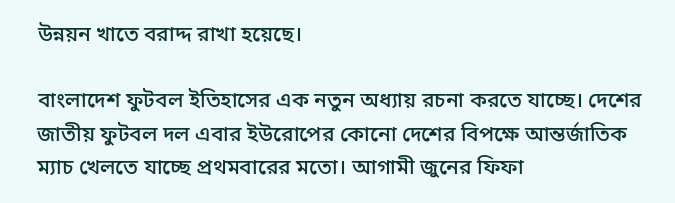উন্নয়ন খাতে বরাদ্দ রাখা হয়েছে।

বাংলাদেশ ফুটবল ইতিহাসের এক নতুন অধ্যায় রচনা করতে যাচ্ছে। দেশের জাতীয় ফুটবল দল এবার ইউরোপের কোনো দেশের বিপক্ষে আন্তর্জাতিক ম্যাচ খেলতে যাচ্ছে প্রথমবারের মতো। আগামী জুনের ফিফা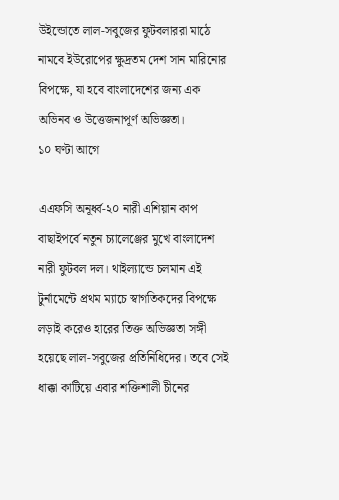উইন্ডোতে লাল-সবুজের ফুটবলাররা মাঠে নামবে ইউরোপের ক্ষুদ্রতম দেশ সান মারিনোর বিপক্ষে, যা হবে বাংলাদেশের জন্য এক অভিনব ও উত্তেজনাপূর্ণ অভিজ্ঞতা।
১০ ঘণ্টা আগে

এএফসি অনূর্ধ্ব-২০ নারী এশিয়ান কাপ বাছাইপর্বে নতুন চ্যালেঞ্জের মুখে বাংলাদেশ নারী ফুটবল দল। থাইল্যান্ডে চলমান এই টুর্নামেন্টে প্রথম ম্যাচে স্বাগতিকদের বিপক্ষে লড়াই করেও হারের তিক্ত অভিজ্ঞতা সঙ্গী হয়েছে লাল-সবুজের প্রতিনিধিদের। তবে সেই ধাক্কা কাটিয়ে এবার শক্তিশালী চীনের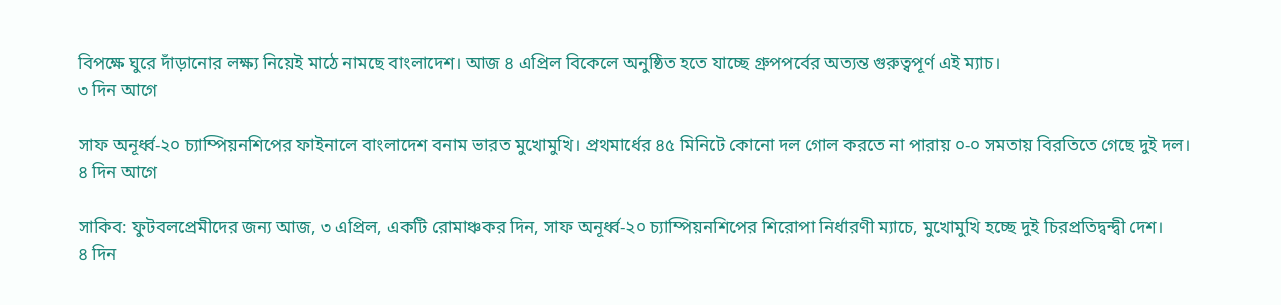বিপক্ষে ঘুরে দাঁড়ানোর লক্ষ্য নিয়েই মাঠে নামছে বাংলাদেশ। আজ ৪ এপ্রিল বিকেলে অনুষ্ঠিত হতে যাচ্ছে গ্রুপপর্বের অত্যন্ত গুরুত্বপূর্ণ এই ম্যাচ।
৩ দিন আগে

সাফ অনূর্ধ্ব-২০ চ্যাম্পিয়নশিপের ফাইনালে বাংলাদেশ বনাম ভারত মুখোমুখি। প্রথমার্ধের ৪৫ মিনিটে কোনো দল গোল করতে না পারায় ০-০ সমতায় বিরতিতে গেছে দুই দল।
৪ দিন আগে

সাকিব: ফুটবলপ্রেমীদের জন্য আজ, ৩ এপ্রিল, একটি রোমাঞ্চকর দিন, সাফ অনূর্ধ্ব-২০ চ্যাম্পিয়নশিপের শিরোপা নির্ধারণী ম্যাচে, মুখোমুখি হচ্ছে দুই চিরপ্রতিদ্বন্দ্বী দেশ।
৪ দিন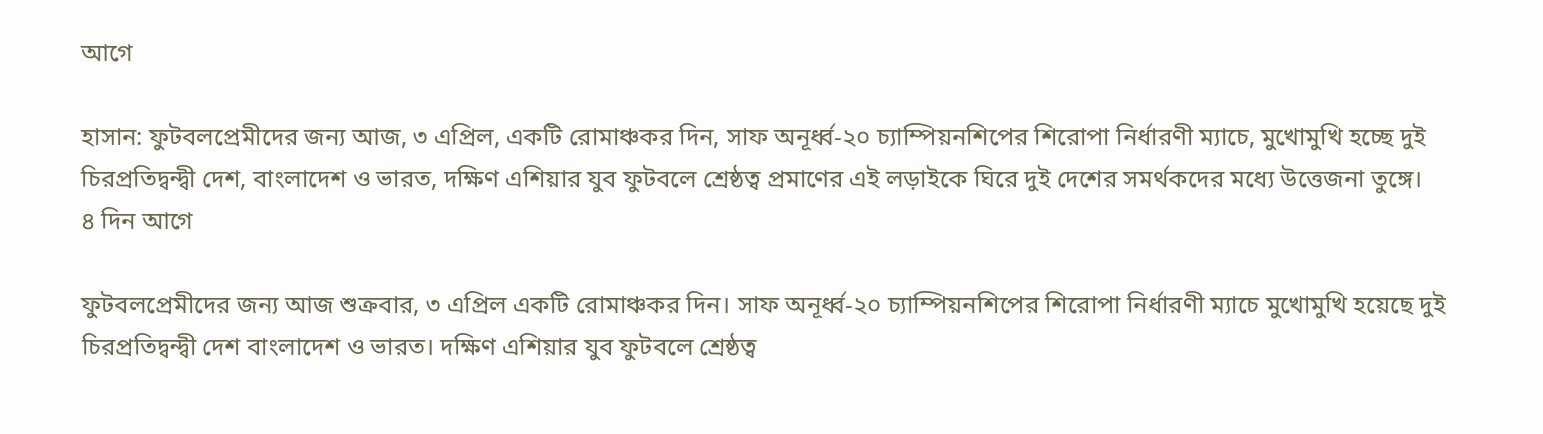আগে

হাসান: ফুটবলপ্রেমীদের জন্য আজ, ৩ এপ্রিল, একটি রোমাঞ্চকর দিন, সাফ অনূর্ধ্ব-২০ চ্যাম্পিয়নশিপের শিরোপা নির্ধারণী ম্যাচে, মুখোমুখি হচ্ছে দুই চিরপ্রতিদ্বন্দ্বী দেশ, বাংলাদেশ ও ভারত, দক্ষিণ এশিয়ার যুব ফুটবলে শ্রেষ্ঠত্ব প্রমাণের এই লড়াইকে ঘিরে দুই দেশের সমর্থকদের মধ্যে উত্তেজনা তুঙ্গে।
৪ দিন আগে

ফুটবলপ্রেমীদের জন্য আজ শুক্রবার, ৩ এপ্রিল একটি রোমাঞ্চকর দিন। সাফ অনূর্ধ্ব-২০ চ্যাম্পিয়নশিপের শিরোপা নির্ধারণী ম্যাচে মুখোমুখি হয়েছে দুই চিরপ্রতিদ্বন্দ্বী দেশ বাংলাদেশ ও ভারত। দক্ষিণ এশিয়ার যুব ফুটবলে শ্রেষ্ঠত্ব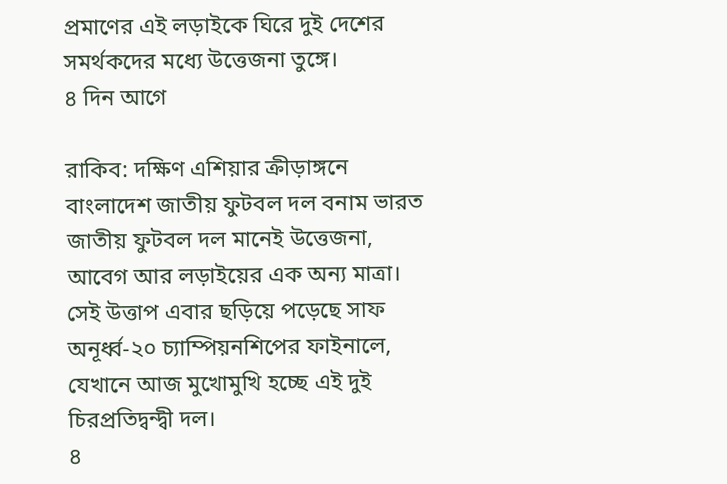প্রমাণের এই লড়াইকে ঘিরে দুই দেশের সমর্থকদের মধ্যে উত্তেজনা তুঙ্গে।
৪ দিন আগে

রাকিব: দক্ষিণ এশিয়ার ক্রীড়াঙ্গনে বাংলাদেশ জাতীয় ফুটবল দল বনাম ভারত জাতীয় ফুটবল দল মানেই উত্তেজনা, আবেগ আর লড়াইয়ের এক অন্য মাত্রা। সেই উত্তাপ এবার ছড়িয়ে পড়েছে সাফ অনূর্ধ্ব-২০ চ্যাম্পিয়নশিপের ফাইনালে, যেখানে আজ মুখোমুখি হচ্ছে এই দুই চিরপ্রতিদ্বন্দ্বী দল।
৪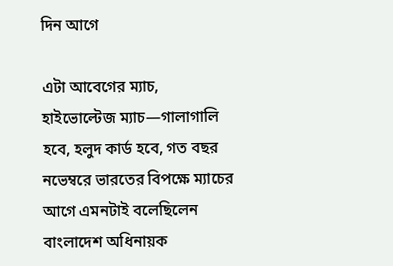দিন আগে

এটা আবেগের ম্যাচ, হাইভোল্টেজ ম্যাচ—গালাগালি হবে, হলুদ কার্ড হবে, গত বছর নভেম্বরে ভারতের বিপক্ষে ম্যাচের আগে এমনটাই বলেছিলেন বাংলাদেশ অধিনায়ক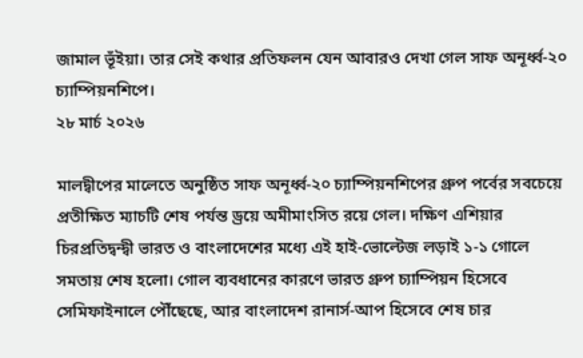জামাল ভূঁইয়া। তার সেই কথার প্রতিফলন যেন আবারও দেখা গেল সাফ অনূর্ধ্ব-২০ চ্যাম্পিয়নশিপে।
২৮ মার্চ ২০২৬

মালদ্বীপের মালেতে অনুষ্ঠিত সাফ অনূর্ধ্ব-২০ চ্যাম্পিয়নশিপের গ্রুপ পর্বের সবচেয়ে প্রতীক্ষিত ম্যাচটি শেষ পর্যন্ত ড্রয়ে অমীমাংসিত রয়ে গেল। দক্ষিণ এশিয়ার চিরপ্রতিদ্বন্দ্বী ভারত ও বাংলাদেশের মধ্যে এই হাই-ভোল্টেজ লড়াই ১-১ গোলে সমতায় শেষ হলো। গোল ব্যবধানের কারণে ভারত গ্রুপ চ্যাম্পিয়ন হিসেবে সেমিফাইনালে পৌঁছেছে, আর বাংলাদেশ রানার্স-আপ হিসেবে শেষ চার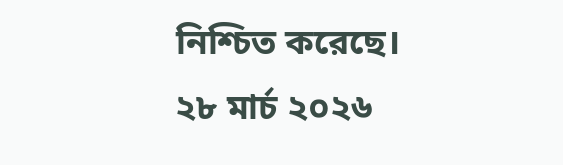নিশ্চিত করেছে।
২৮ মার্চ ২০২৬